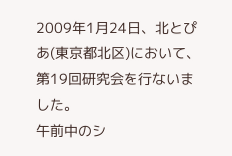2009年1月24日、北とぴあ(東京都北区)において、第19回研究会を行ないました。
午前中のシ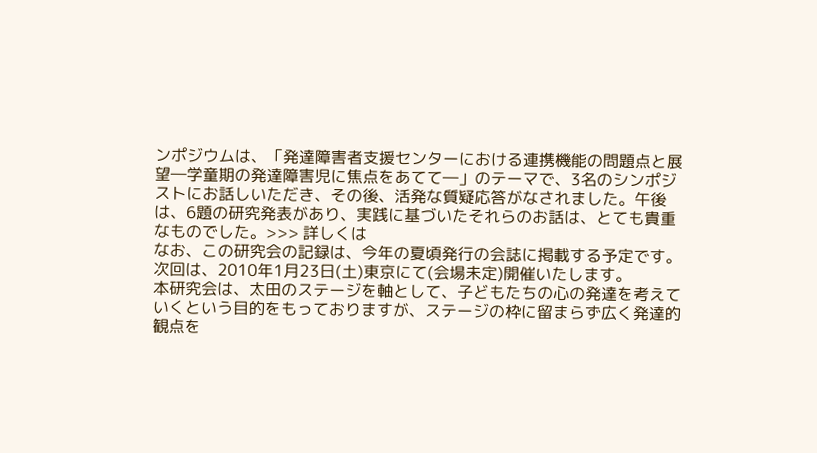ンポジウムは、「発達障害者支援センターにおける連携機能の問題点と展望―学童期の発達障害児に焦点をあてて―」のテーマで、3名のシンポジストにお話しいただき、その後、活発な質疑応答がなされました。午後は、6題の研究発表があり、実践に基づいたそれらのお話は、とても貴重なものでした。>>> 詳しくは
なお、この研究会の記録は、今年の夏頃発行の会誌に掲載する予定です。
次回は、2010年1月23日(土)東京にて(会場未定)開催いたします。
本研究会は、太田のステージを軸として、子どもたちの心の発達を考えていくという目的をもっておりますが、ステージの枠に留まらず広く発達的観点を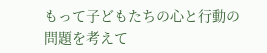もって子どもたちの心と行動の問題を考えて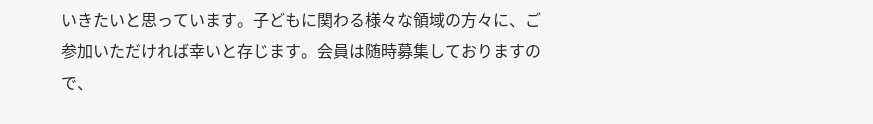いきたいと思っています。子どもに関わる様々な領域の方々に、ご参加いただければ幸いと存じます。会員は随時募集しておりますので、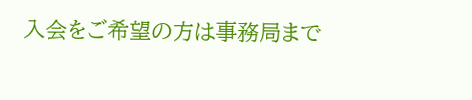入会をご希望の方は事務局まで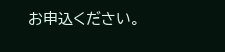お申込ください。